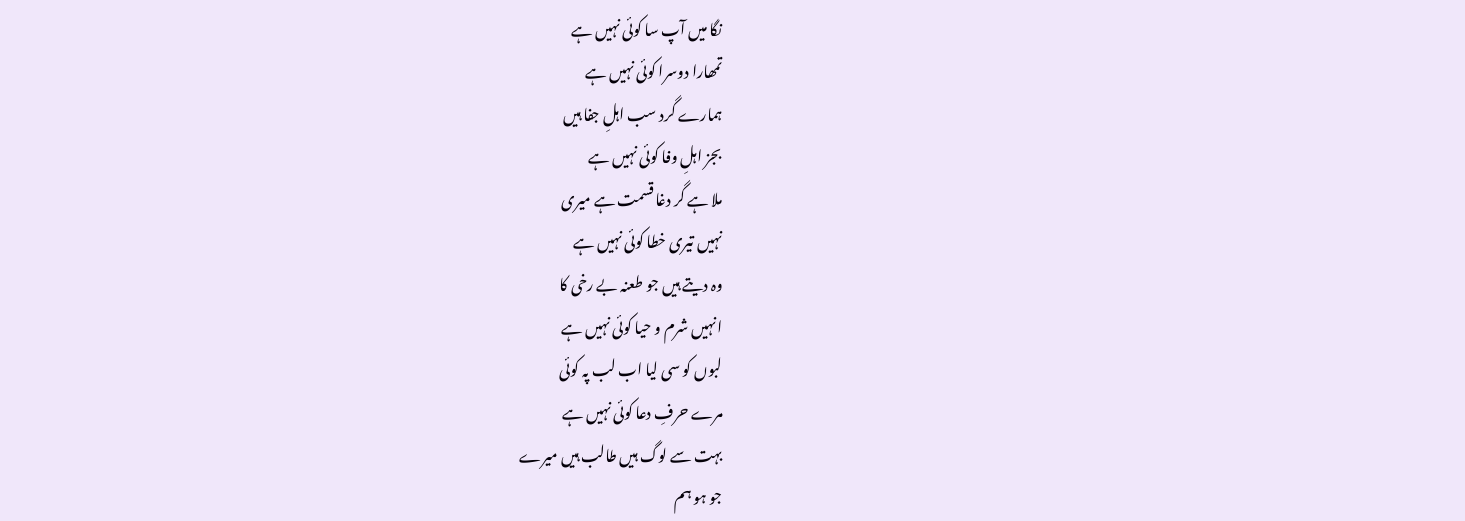نگا میں آپ سا کوئی نہیں ہے
تمھارا دوسرا کوئی نہیں ہے
ہمارے گرد سب اہلِ جفا ہیں
بجز اہلِ وفا کوئی نہیں ہے
ملا ہے گر دغا قسمت ہے میری
نہیں تیری خطا کوئی نہیں ہے
وہ دیتے ہیں جو طعنہ بے رخی کا
انہیں شرم و حیا کوئی نہیں ہے
لبوں کو سی لیا اب لب پہ کوئی
مرے حرفِ دعا کوئی نہیں ہے
بہت سے لوگ ہیں طالب ہیں میرے
جو ہو ہم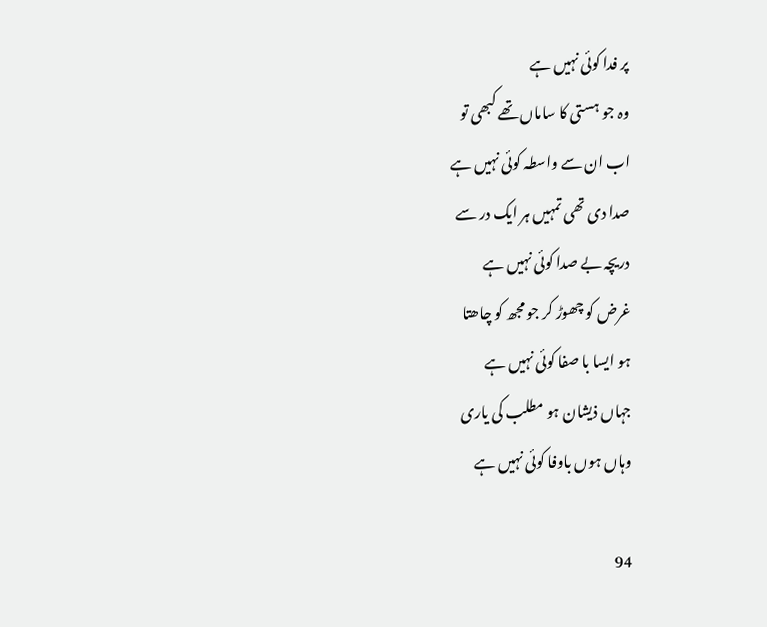پر فدا کوئی نہیں ہے
وہ جو ہستی کا ساماں تھے کبھی تو
اب ان سے واسطہ کوئی نہیں ہے
صدا دی تھی تمہیں ہر ایک در سے
دریچہ بے صدا کوئی نہیں ہے
غرض کو چھوڑ کر جو مجھ کو چاھتا
ہو ایسا با صفا کوئی نہیں ہے
جہاں ذیشان ہو مطلب کی یاری
وہاں ہوں باوفا کوئی نہیں ہے

94